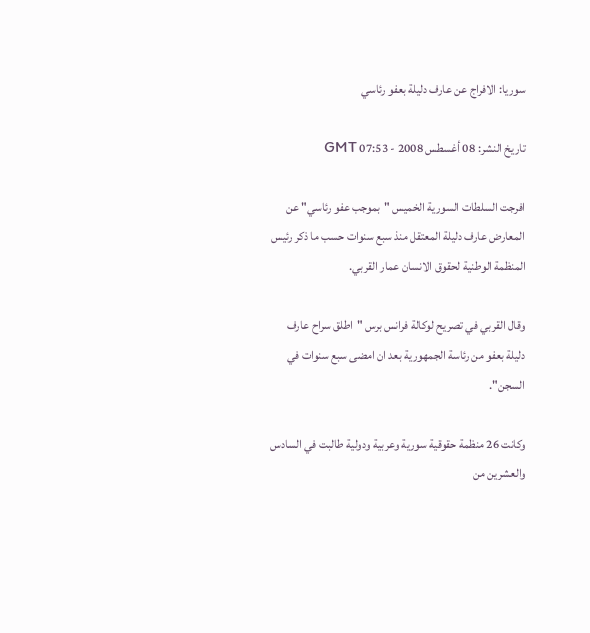سوريا: الافراج عن عارف دليلة بعفو رئاسي

تاريخ النشر: 08 أغسطس 2008 - 07:53 GMT

افرجت السلطات السورية الخميس "بموجب عفو رئاسي" عن المعارض عارف دليلة المعتقل منذ سبع سنوات حسب ما ذكر رئيس المنظمة الوطنية لحقوق الانسان عمار القربي.

وقال القربي في تصريح لوكالة فرانس برس "اطلق سراح عارف دليلة بعفو من رئاسة الجمهورية بعد ان امضى سبع سنوات في السجن".

وكانت 26 منظمة حقوقية سورية وعربية ودولية طالبت في السادس والعشرين من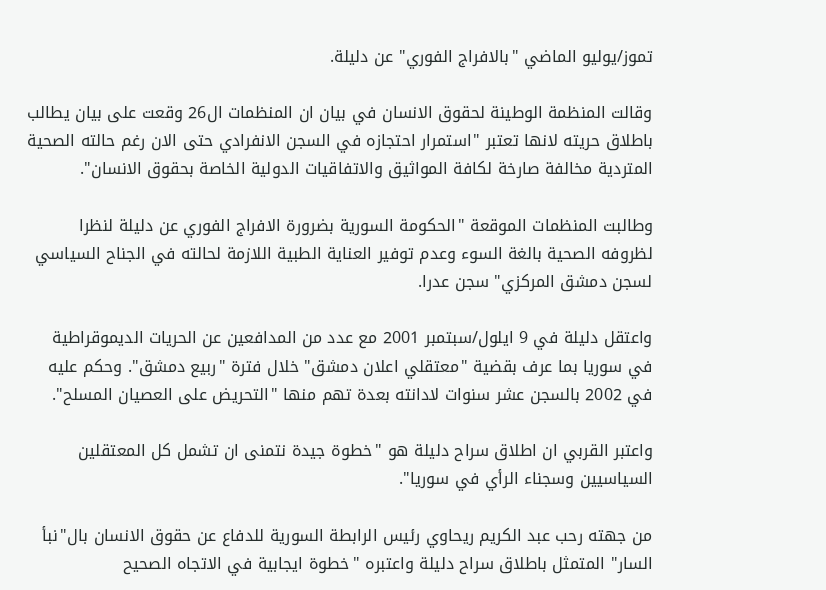تموز/يوليو الماضي "بالافراج الفوري" عن دليلة.

وقالت المنظمة الوطينة لحقوق الانسان في بيان ان المنظمات ال26 وقعت على بيان يطالب باطلاق حريته لانها تعتبر "استمرار احتجازه في السجن الانفرادي حتى الان رغم حالته الصحية المتردية مخالفة صارخة لكافة المواثيق والاتفاقيات الدولية الخاصة بحقوق الانسان".

وطالبت المنظمات الموقعة "الحكومة السورية بضرورة الافراج الفوري عن دليلة لنظرا لظروفه الصحية بالغة السوء وعدم توفير العناية الطبية اللازمة لحالته في الجناح السياسي لسجن دمشق المركزي" سجن عدرا.

واعتقل دليلة في 9 ايلول/سبتمبر 2001 مع عدد من المدافعين عن الحريات الديموقراطية في سوريا بما عرف بقضية "معتقلي اعلان دمشق" خلال فترة "ربيع دمشق". وحكم عليه في 2002 بالسجن عشر سنوات لادانته بعدة تهم منها "التحريض على العصيان المسلح".

واعتبر القربي ان اطلاق سراح دليلة هو "خطوة جيدة نتمنى ان تشمل كل المعتقلين السياسيين وسجناء الرأي في سوريا".

من جهته رحب عبد الكريم ريحاوي رئيس الرابطة السورية للدفاع عن حقوق الانسان بال"نبأ السار" المتمثل باطلاق سراح دليلة واعتبره "خطوة ايجابية في الاتجاه الصحيح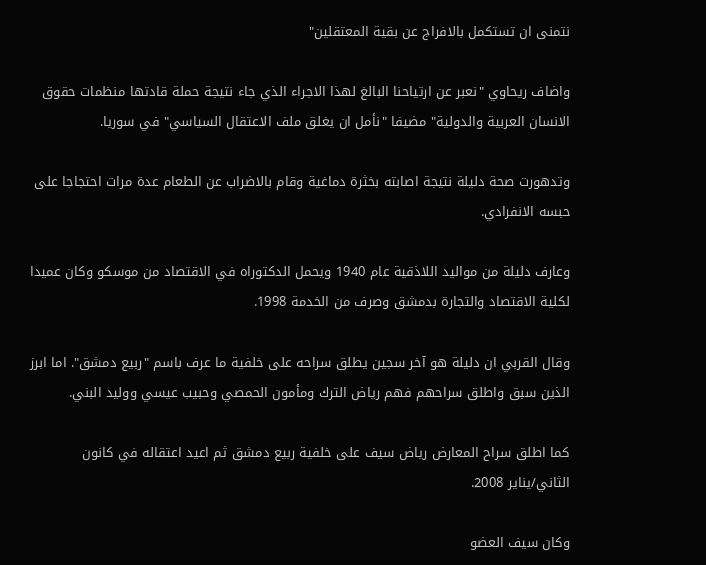نتمنى ان تستكمل بالافراج عن بقية المعتقلين"

واضاف ريحاوي "نعبر عن ارتياحنا البالغ لهذا الاجراء الذي جاء نتيجة حملة قادتها منظمات حقوق الانسان العربية والدولية" مضيفا "نأمل ان يغلق ملف الاعتقال السياسي" في سوريا.

وتدهورت صحة دليلة نتيجة اصابته بخثرة دماغية وقام بالاضراب عن الطعام عدة مرات احتجاجا على حبسه الانفرادي.

وعارف دليلة من مواليد اللاذقية عام 1940 ويحمل الدكتوراه في الاقتصاد من موسكو وكان عميدا لكلية الاقتصاد والتجارة بدمشق وصرف من الخدمة 1998.

وقال القربي ان دليلة هو آخر سجين يطلق سراحه على خلفية ما عرف باسم "ربيع دمشق". اما ابرز الذين سبق واطلق سراحهم فهم رياض الترك ومأمون الحمصي وحبيب عيسي ووليد البني.

كما اطلق سراح المعارض رياض سيف على خلفية ربيع دمشق ثم اعيد اعتقاله في كانون الثاني/يناير 2008.

وكان سيف العضو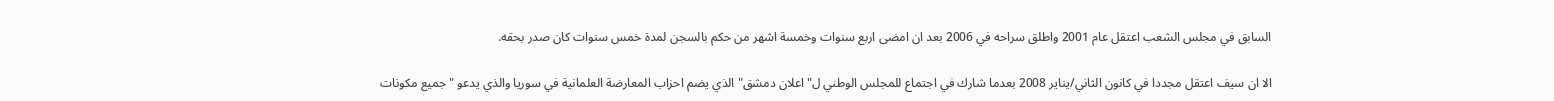السابق في مجلس الشعب اعتقل عام 2001 واطلق سراحه في 2006 بعد ان امضى اربع سنوات وخمسة اشهر من حكم بالسجن لمدة خمس سنوات كان صدر بحقه.

الا ان سيف اعتقل مجددا في كانون الثاني/يناير 2008 بعدما شارك في اجتماع للمجلس الوطني ل"اعلان دمشق" الذي يضم احزاب المعارضة العلمانية في سوريا والذي يدعو "جميع مكونات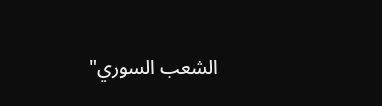الشعب السوري"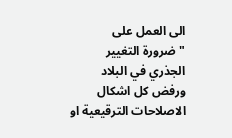الى العمل على "ضرورة التغيير الجذري في البلاد ورفض كل اشكال الاصلاحات الترقيعية او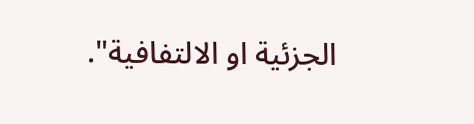الجزئية او الالتفافية".